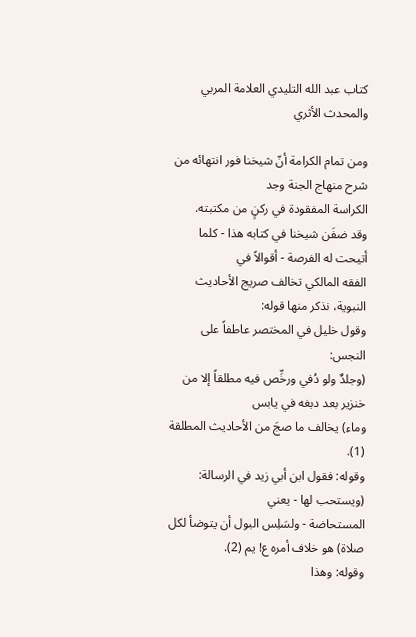كتاب عبد الله التليدي العلامة المربي والمحدث الأثري

ومن تمام الكرامة أنّ شيخنا فور انتهائه من شرح منهاج الجنة وجد
الكراسة المفقودة في ركنٍ من مكتبته.
وقد ضفَن شيخنا في كتابه هذا - كلما أتيحت له الفرصة - أقوالاً في
الفقه المالكي تخالف صريج الأحاديث النبوية، نذكر منها قوله:
وقول خليل في المختصر عاطفاً على النجس:
(وجلدٌ ولو دُفي ورخِّص فيه مطلقاً إلا من خنزير بعد دبغه في يابس
وماء) يخالف ما صجَ من الأحاديث المطلقة (1).
وقوله: فقول ابن أبي زيد في الرسالة: (ويستحب لها - يعني
المستحاضة - ولسَلِس البول أن يتوضأ لكل صلاة) هو خلاف أمره ع! يم (2).
وقوله: وهذا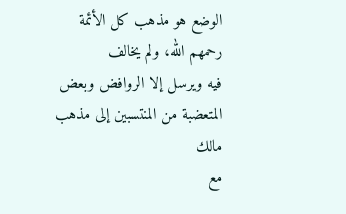الوضع هو مذهب كل الأئمة رحمهم الله، ولم يخالف
فيه ويرسل إلا الروافض وبعض المتعضبة من المنتسبين إلى مذهب مالك
مع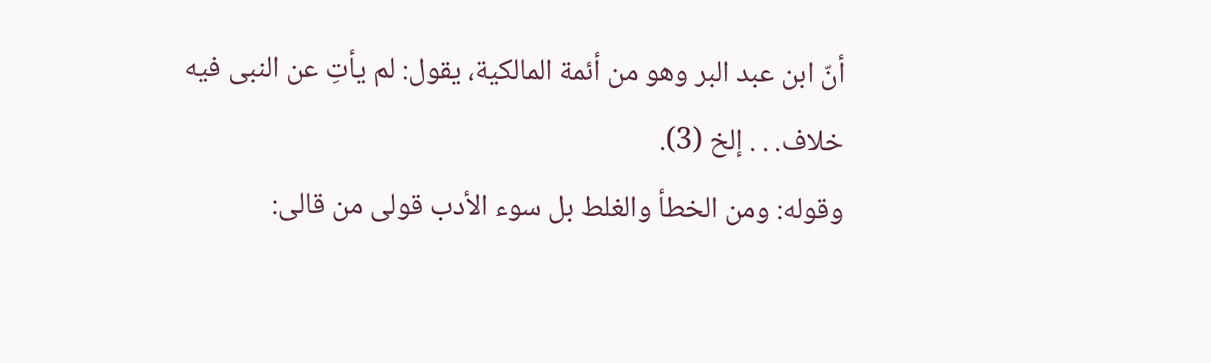أنّ ابن عبد البر وهو من أئمة المالكية، يقول: لم يأتِ عن النبى فيه
خلاف. . . إلخ (3).
وقوله: ومن الخطأ والغلط بل سوء الأدب قولى من قالى: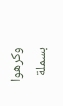وكرهوا
بسملة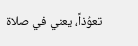تعوُذاً، يعني في صلاة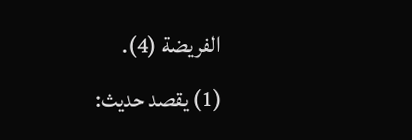الفريضة (4).
(1) يقصد حديث: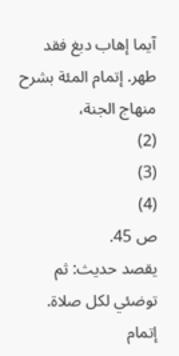آيما إهاب دبغ فقد طهر. إتمام المئة بشرح منهاج الجنة،
(2)
(3)
(4)
ص 45.
يقصد حديث: ثم توضئي لكل صلاة. إتمام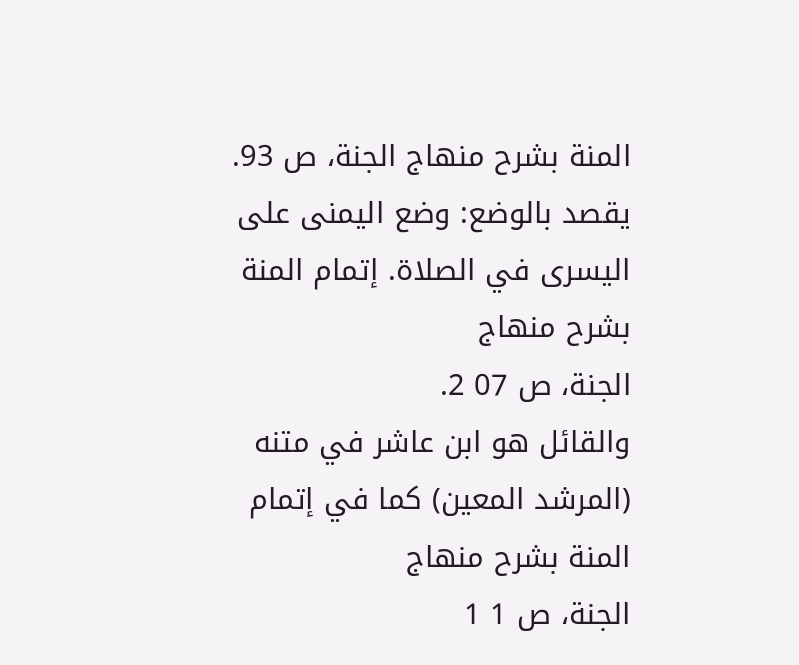المنة بشرح منهاج الجنة، ص 93.
يقصد بالوضع: وضع اليمنى على اليسرى في الصلاة. إتمام المنة بشرح منهاج
الجنة، ص 07 2.
والقائل هو ابن عاشر في متنه (المرشد المعين) كما في إتمام المنة بشرح منهاج
الجنة، ص 1 1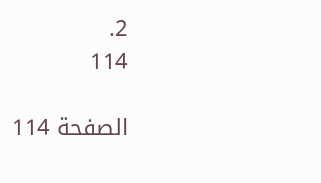2.
114

الصفحة 114